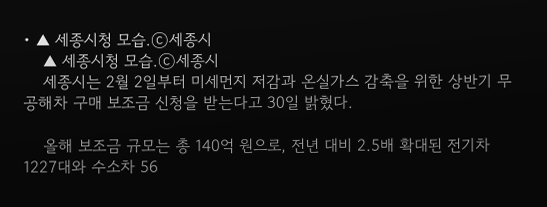• ▲ 세종시청 모습.ⓒ세종시
    ▲ 세종시청 모습.ⓒ세종시
    세종시는 2월 2일부터 미세먼지 저감과 온실가스 감축을 위한 상반기 무공해차 구매 보조금 신청을 받는다고 30일 밝혔다.

    올해 보조금 규모는 총 140억 원으로, 전년 대비 2.5배 확대된 전기차 1227대와 수소차 56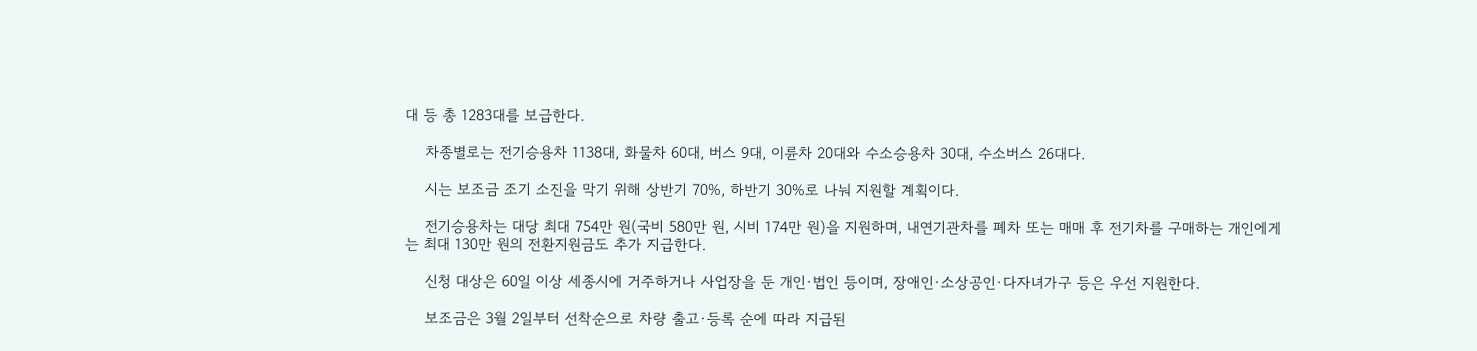대 등 총 1283대를 보급한다.

    차종별로는 전기승용차 1138대, 화물차 60대, 버스 9대, 이륜차 20대와 수소승용차 30대, 수소버스 26대다.

    시는 보조금 조기 소진을 막기 위해 상반기 70%, 하반기 30%로 나눠 지원할 계획이다.

    전기승용차는 대당 최대 754만 원(국비 580만 원, 시비 174만 원)을 지원하며, 내연기관차를 폐차 또는 매매 후 전기차를 구매하는 개인에게는 최대 130만 원의 전환지원금도 추가 지급한다.

    신청 대상은 60일 이상 세종시에 거주하거나 사업장을 둔 개인·법인 등이며, 장애인·소상공인·다자녀가구 등은 우선 지원한다.

    보조금은 3월 2일부터 선착순으로 차량 출고·등록 순에 따라 지급된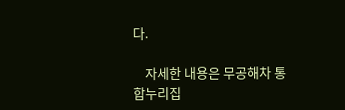다.

    자세한 내용은 무공해차 통합누리집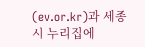(ev.or.kr)과 세종시 누리집에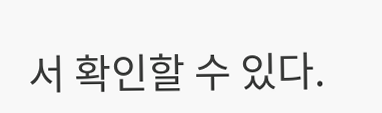서 확인할 수 있다.